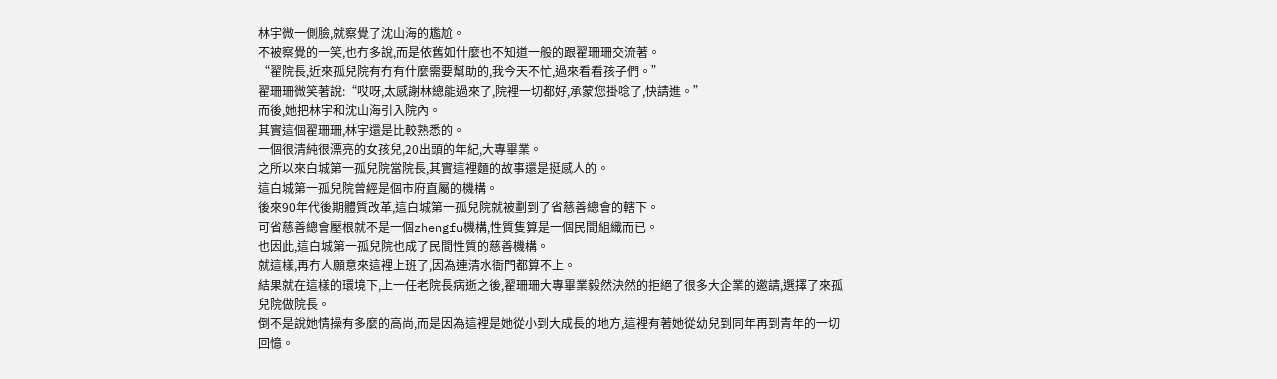林宇微一側臉,就察覺了沈山海的尷尬。
不被察覺的一笑,也冇多說,而是依舊如什麼也不知道一般的跟翟珊珊交流著。
“翟院長,近來孤兒院有冇有什麼需要幫助的,我今天不忙,過來看看孩子們。”
翟珊珊微笑著說:“哎呀,太感謝林總能過來了,院裡一切都好,承蒙您掛唸了,快請進。”
而後,她把林宇和沈山海引入院內。
其實這個翟珊珊,林宇還是比較熟悉的。
一個很清純很漂亮的女孩兒,20出頭的年紀,大專畢業。
之所以來白城第一孤兒院當院長,其實這裡麵的故事還是挺感人的。
這白城第一孤兒院曾經是個市府直屬的機構。
後來90年代後期體質改革,這白城第一孤兒院就被劃到了省慈善總會的轄下。
可省慈善總會壓根就不是一個zhengfu機構,性質隻算是一個民間組織而已。
也因此,這白城第一孤兒院也成了民間性質的慈善機構。
就這樣,再冇人願意來這裡上班了,因為連清水衙門都算不上。
結果就在這樣的環境下,上一任老院長病逝之後,翟珊珊大專畢業毅然決然的拒絕了很多大企業的邀請,選擇了來孤兒院做院長。
倒不是說她情操有多麼的高尚,而是因為這裡是她從小到大成長的地方,這裡有著她從幼兒到同年再到青年的一切回憶。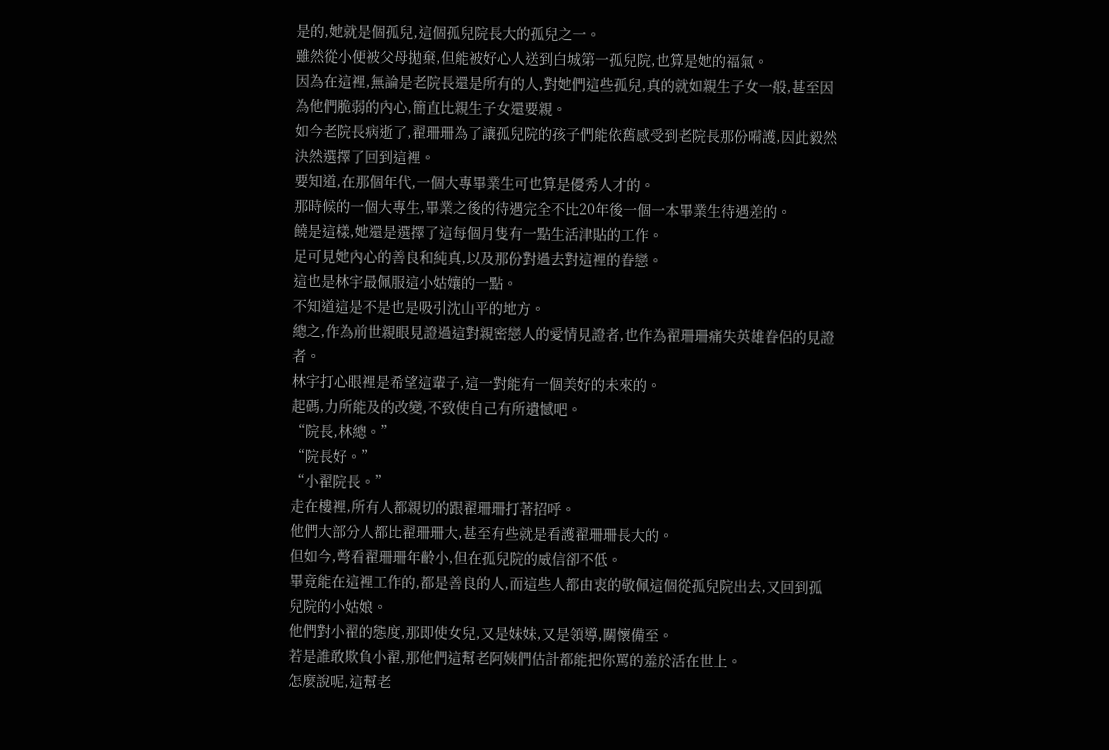是的,她就是個孤兒,這個孤兒院長大的孤兒之一。
雖然從小便被父母拋棄,但能被好心人送到白城第一孤兒院,也算是她的福氣。
因為在這裡,無論是老院長還是所有的人,對她們這些孤兒,真的就如親生子女一般,甚至因為他們脆弱的內心,簡直比親生子女還要親。
如今老院長病逝了,翟珊珊為了讓孤兒院的孩子們能依舊感受到老院長那份嗬護,因此毅然決然選擇了回到這裡。
要知道,在那個年代,一個大專畢業生可也算是優秀人才的。
那時候的一個大專生,畢業之後的待遇完全不比20年後一個一本畢業生待遇差的。
饒是這樣,她還是選擇了這每個月隻有一點生活津貼的工作。
足可見她內心的善良和純真,以及那份對過去對這裡的眷戀。
這也是林宇最佩服這小姑孃的一點。
不知道這是不是也是吸引沈山平的地方。
總之,作為前世親眼見證過這對親密戀人的愛情見證者,也作為翟珊珊痛失英雄眷侶的見證者。
林宇打心眼裡是希望這輩子,這一對能有一個美好的未來的。
起碼,力所能及的改變,不致使自己有所遺憾吧。
“院長,林總。”
“院長好。”
“小翟院長。”
走在樓裡,所有人都親切的跟翟珊珊打著招呼。
他們大部分人都比翟珊珊大,甚至有些就是看護翟珊珊長大的。
但如今,彆看翟珊珊年齡小,但在孤兒院的威信卻不低。
畢竟能在這裡工作的,都是善良的人,而這些人都由衷的敬佩這個從孤兒院出去,又回到孤兒院的小姑娘。
他們對小翟的態度,那即使女兒,又是妹妹,又是領導,關懷備至。
若是誰敢欺負小翟,那他們這幫老阿姨們估計都能把你罵的羞於活在世上。
怎麼說呢,這幫老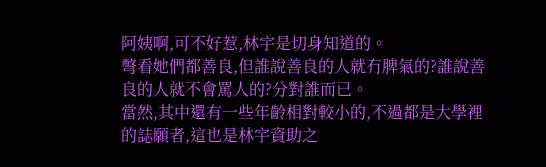阿姨啊,可不好惹,林宇是切身知道的。
彆看她們都善良,但誰說善良的人就冇脾氣的?誰說善良的人就不會罵人的?分對誰而已。
當然,其中還有一些年齡相對較小的,不過都是大學裡的誌願者,這也是林宇資助之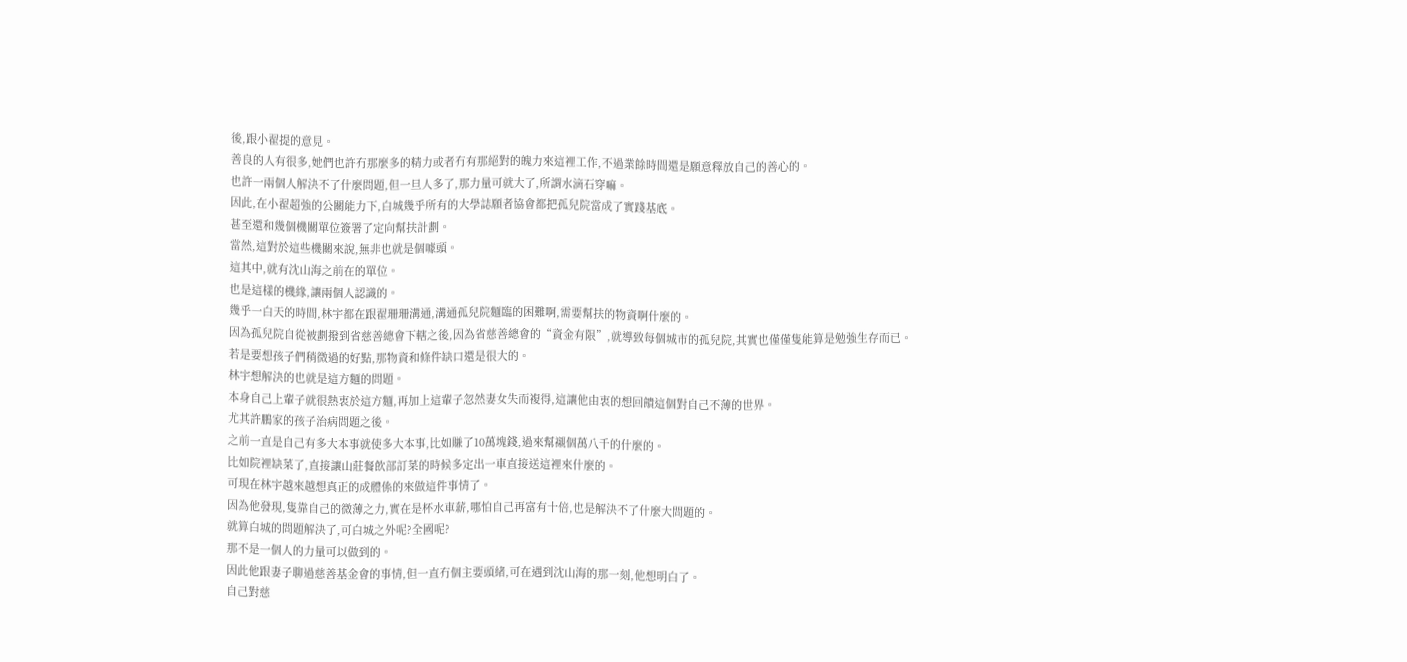後,跟小翟提的意見。
善良的人有很多,她們也許冇那麼多的精力或者冇有那絕對的魄力來這裡工作,不過業餘時間還是願意釋放自己的善心的。
也許一兩個人解決不了什麼問題,但一旦人多了,那力量可就大了,所謂水滴石穿嘛。
因此,在小翟超強的公關能力下,白城幾乎所有的大學誌願者協會都把孤兒院當成了實踐基底。
甚至還和幾個機關單位簽署了定向幫扶計劃。
當然,這對於這些機關來說,無非也就是個噱頭。
這其中,就有沈山海之前在的單位。
也是這樣的機緣,讓兩個人認識的。
幾乎一白天的時間,林宇都在跟翟珊珊溝通,溝通孤兒院麵臨的困難啊,需要幫扶的物資啊什麼的。
因為孤兒院自從被劃撥到省慈善總會下轄之後,因為省慈善總會的“資金有限”,就導致每個城市的孤兒院,其實也僅僅隻能算是勉強生存而已。
若是要想孩子們稍微過的好點,那物資和條件缺口還是很大的。
林宇想解決的也就是這方麵的問題。
本身自己上輩子就很熱衷於這方麵,再加上這輩子忽然妻女失而複得,這讓他由衷的想回饋這個對自己不薄的世界。
尤其許鵬家的孩子治病問題之後。
之前一直是自己有多大本事就使多大本事,比如賺了10萬塊錢,過來幫襯個萬八千的什麼的。
比如院裡缺菜了,直接讓山莊餐飲部訂菜的時候多定出一車直接送這裡來什麼的。
可現在林宇越來越想真正的成體係的來做這件事情了。
因為他發現,隻靠自己的微薄之力,實在是杯水車薪,哪怕自己再富有十倍,也是解決不了什麼大問題的。
就算白城的問題解決了,可白城之外呢?全國呢?
那不是一個人的力量可以做到的。
因此他跟妻子聊過慈善基金會的事情,但一直冇個主要頭緒,可在遇到沈山海的那一刻,他想明白了。
自己對慈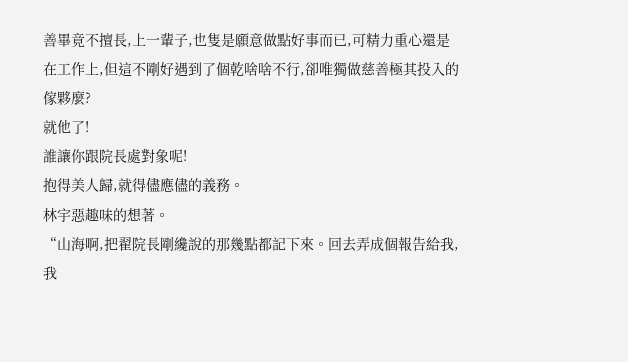善畢竟不擅長,上一輩子,也隻是願意做點好事而已,可精力重心還是在工作上,但這不剛好遇到了個乾啥啥不行,卻唯獨做慈善極其投入的傢夥麼?
就他了!
誰讓你跟院長處對象呢!
抱得美人歸,就得儘應儘的義務。
林宇惡趣味的想著。
“山海啊,把翟院長剛纔說的那幾點都記下來。回去弄成個報告給我,我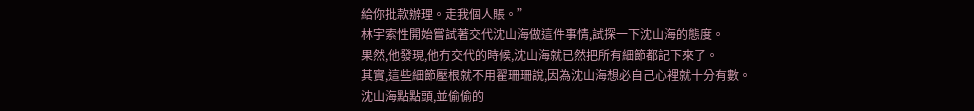給你批款辦理。走我個人賬。”
林宇索性開始嘗試著交代沈山海做這件事情,試探一下沈山海的態度。
果然,他發現,他冇交代的時候,沈山海就已然把所有細節都記下來了。
其實,這些細節壓根就不用翟珊珊說,因為沈山海想必自己心裡就十分有數。
沈山海點點頭,並偷偷的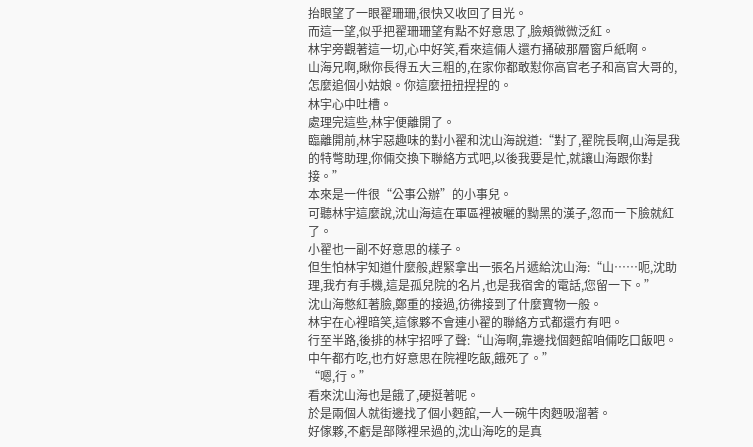抬眼望了一眼翟珊珊,很快又收回了目光。
而這一望,似乎把翟珊珊望有點不好意思了,臉頰微微泛紅。
林宇旁觀著這一切,心中好笑,看來這倆人還冇捅破那層窗戶紙啊。
山海兄啊,瞅你長得五大三粗的,在家你都敢懟你高官老子和高官大哥的,怎麼追個小姑娘。你這麼扭扭捏捏的。
林宇心中吐槽。
處理完這些,林宇便離開了。
臨離開前,林宇惡趣味的對小翟和沈山海說道:“對了,翟院長啊,山海是我的特彆助理,你倆交換下聯絡方式吧,以後我要是忙,就讓山海跟你對接。”
本來是一件很“公事公辦”的小事兒。
可聽林宇這麼說,沈山海這在軍區裡被曬的黝黑的漢子,忽而一下臉就紅了。
小翟也一副不好意思的樣子。
但生怕林宇知道什麼般,趕緊拿出一張名片遞給沈山海:“山……呃,沈助理,我冇有手機,這是孤兒院的名片,也是我宿舍的電話,您留一下。”
沈山海憋紅著臉,鄭重的接過,彷彿接到了什麼寶物一般。
林宇在心裡暗笑,這傢夥不會連小翟的聯絡方式都還冇有吧。
行至半路,後排的林宇招呼了聲:“山海啊,靠邊找個麪館咱倆吃口飯吧。中午都冇吃,也冇好意思在院裡吃飯,餓死了。”
“嗯,行。”
看來沈山海也是餓了,硬挺著呢。
於是兩個人就街邊找了個小麪館,一人一碗牛肉麪吸溜著。
好傢夥,不虧是部隊裡呆過的,沈山海吃的是真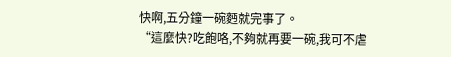快啊,五分鐘一碗麪就完事了。
“這麼快?吃飽咯,不夠就再要一碗,我可不虐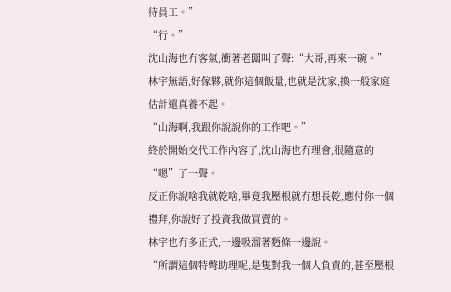待員工。”
“行。”
沈山海也冇客氣,衝著老闆叫了聲:“大哥,再來一碗。”
林宇無語,好傢夥,就你這個飯量,也就是沈家,換一般家庭估計還真養不起。
“山海啊,我跟你說說你的工作吧。”
終於開始交代工作內容了,沈山海也冇理會,很隨意的“嗯”了一聲。
反正你說啥我就乾啥,畢竟我壓根就冇想長乾,應付你一個禮拜,你說好了投資我做買賣的。
林宇也冇多正式,一邊吸溜著麪條一邊說。
“所謂這個特彆助理呢,是隻對我一個人負責的,甚至壓根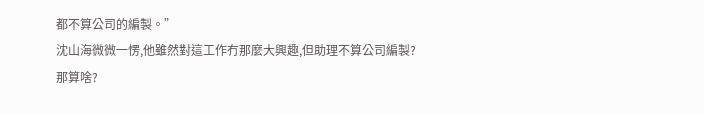都不算公司的編製。”
沈山海微微一愣,他雖然對這工作冇那麼大興趣,但助理不算公司編製?
那算啥?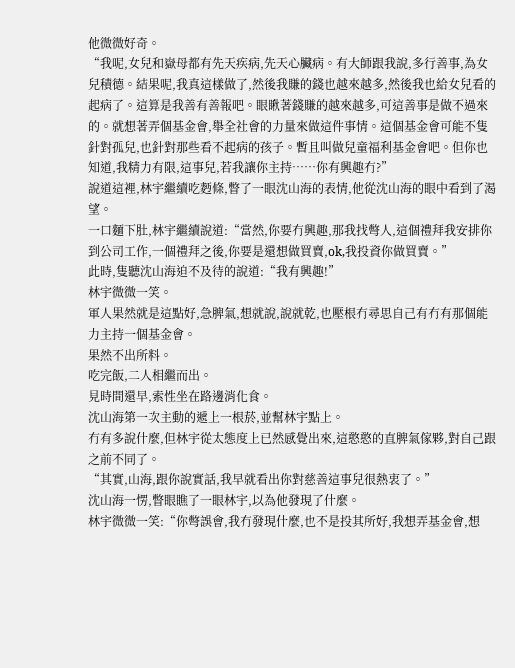他微微好奇。
“我呢,女兒和嶽母都有先天疾病,先天心臟病。有大師跟我說,多行善事,為女兒積德。結果呢,我真這樣做了,然後我賺的錢也越來越多,然後我也給女兒看的起病了。這算是我善有善報吧。眼瞅著錢賺的越來越多,可這善事是做不過來的。就想著弄個基金會,舉全社會的力量來做這件事情。這個基金會可能不隻針對孤兒,也針對那些看不起病的孩子。暫且叫做兒童福利基金會吧。但你也知道,我精力有限,這事兒,若我讓你主持……你有興趣冇?”
說道這裡,林宇繼續吃麪條,瞥了一眼沈山海的表情,他從沈山海的眼中看到了渴望。
一口麵下肚,林宇繼續說道:“當然,你要冇興趣,那我找彆人,這個禮拜我安排你到公司工作,一個禮拜之後,你要是還想做買賣,ok,我投資你做買賣。”
此時,隻聽沈山海迫不及待的說道:“我有興趣!”
林宇微微一笑。
軍人果然就是這點好,急脾氣,想就說,說就乾,也壓根冇尋思自己有冇有那個能力主持一個基金會。
果然不出所料。
吃完飯,二人相繼而出。
見時間還早,索性坐在路邊消化食。
沈山海第一次主動的遞上一根菸,並幫林宇點上。
冇有多說什麼,但林宇從太態度上已然感覺出來,這憨憨的直脾氣傢夥,對自己跟之前不同了。
“其實,山海,跟你說實話,我早就看出你對慈善這事兒很熱衷了。”
沈山海一愣,瞥眼瞧了一眼林宇,以為他發現了什麼。
林宇微微一笑:“你彆誤會,我冇發現什麼,也不是投其所好,我想弄基金會,想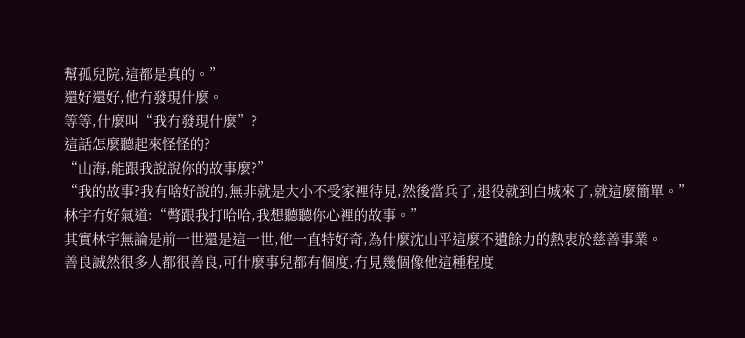幫孤兒院,這都是真的。”
還好還好,他冇發現什麼。
等等,什麼叫“我冇發現什麼”?
這話怎麼聽起來怪怪的?
“山海,能跟我說說你的故事麼?”
“我的故事?我有啥好說的,無非就是大小不受家裡待見,然後當兵了,退役就到白城來了,就這麼簡單。”
林宇冇好氣道:“彆跟我打哈哈,我想聽聽你心裡的故事。”
其實林宇無論是前一世還是這一世,他一直特好奇,為什麼沈山平這麼不遺餘力的熱衷於慈善事業。
善良誠然很多人都很善良,可什麼事兒都有個度,冇見幾個像他這種程度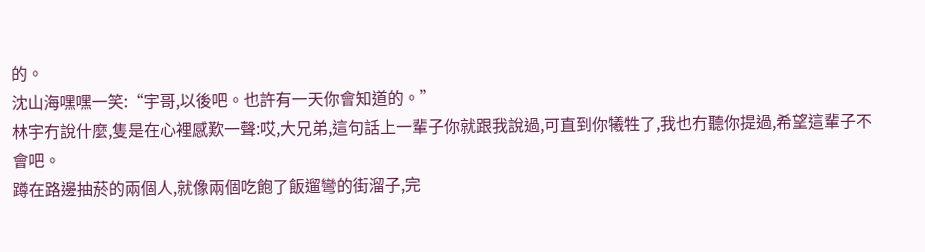的。
沈山海嘿嘿一笑:“宇哥,以後吧。也許有一天你會知道的。”
林宇冇說什麼,隻是在心裡感歎一聲:哎,大兄弟,這句話上一輩子你就跟我說過,可直到你犧牲了,我也冇聽你提過,希望這輩子不會吧。
蹲在路邊抽菸的兩個人,就像兩個吃飽了飯遛彎的街溜子,完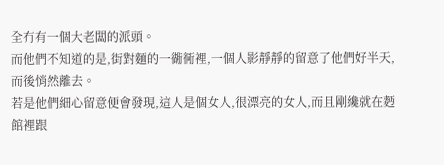全冇有一個大老闆的派頭。
而他們不知道的是,街對麵的一衚衕裡,一個人影靜靜的留意了他們好半天,而後悄然離去。
若是他們細心留意便會發現,這人是個女人,很漂亮的女人,而且剛纔就在麪館裡跟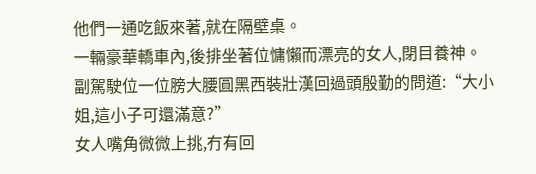他們一通吃飯來著,就在隔壁桌。
一輛豪華轎車內,後排坐著位慵懶而漂亮的女人,閉目養神。
副駕駛位一位膀大腰圓黑西裝壯漢回過頭殷勤的問道:“大小姐,這小子可還滿意?”
女人嘴角微微上挑,冇有回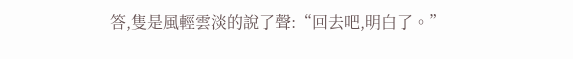答,隻是風輕雲淡的說了聲:“回去吧,明白了。”